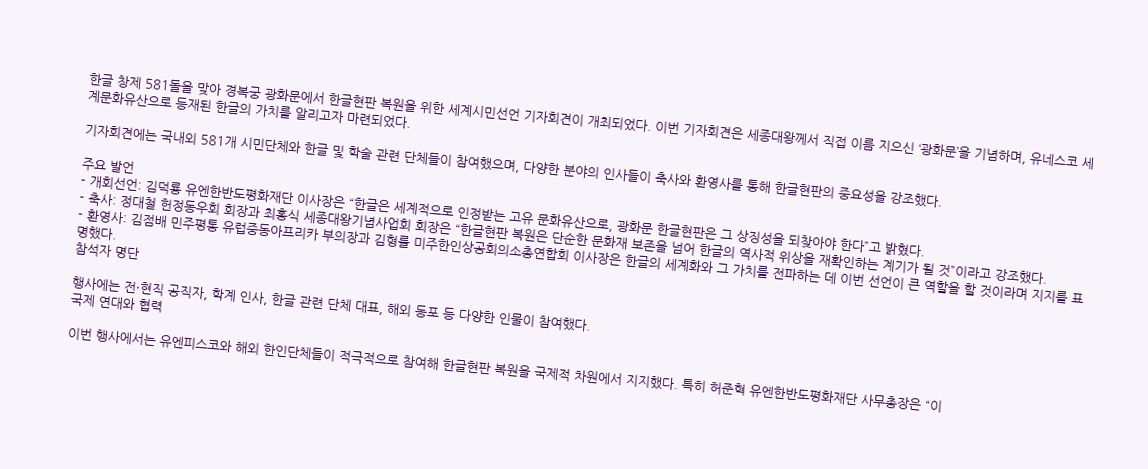한글 창제 581돌을 맞아 경복궁 광화문에서 한글현판 복원을 위한 세계시민선언 기자회견이 개최되었다. 이번 기자회견은 세종대왕께서 직접 이름 지으신 ‘광화문’을 기념하며, 유네스코 세계문화유산으로 등재된 한글의 가치를 알리고자 마련되었다.

기자회견에는 국내외 581개 시민단체와 한글 및 학술 관련 단체들이 참여했으며, 다양한 분야의 인사들이 축사와 환영사를 통해 한글현판의 중요성을 강조했다.

주요 발언
- 개회선언: 김덕룡 유엔한반도평화재단 이사장은 “한글은 세계적으로 인정받는 고유 문화유산으로, 광화문 한글현판은 그 상징성을 되찾아야 한다”고 밝혔다.
- 축사: 정대철 헌정동우회 회장과 최홍식 세종대왕기념사업회 회장은 “한글현판 복원은 단순한 문화재 보존을 넘어 한글의 역사적 위상을 재확인하는 계기가 될 것”이라고 강조했다.
- 환영사: 김점배 민주평통 유럽중동아프리카 부의장과 김형률 미주한인상공회의소총연합회 이사장은 한글의 세계화와 그 가치를 전파하는 데 이번 선언이 큰 역할을 할 것이라며 지지를 표명했다.
참석자 명단

행사에는 전·현직 공직자, 학계 인사, 한글 관련 단체 대표, 해외 동포 등 다양한 인물이 참여했다.
국제 연대와 협력

이번 행사에서는 유엔피스코와 해외 한인단체들이 적극적으로 참여해 한글현판 복원을 국제적 차원에서 지지했다. 특히 허준혁 유엔한반도평화재단 사무총장은 “이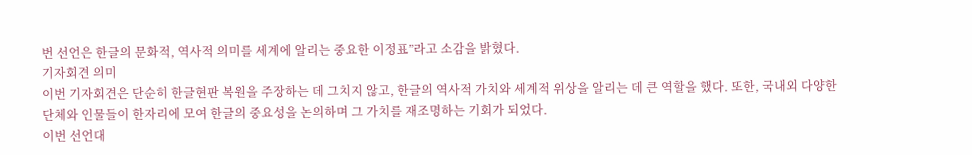번 선언은 한글의 문화적, 역사적 의미를 세계에 알리는 중요한 이정표”라고 소감을 밝혔다.
기자회견 의미
이번 기자회견은 단순히 한글현판 복원을 주장하는 데 그치지 않고, 한글의 역사적 가치와 세계적 위상을 알리는 데 큰 역할을 했다. 또한, 국내외 다양한 단체와 인물들이 한자리에 모여 한글의 중요성을 논의하며 그 가치를 재조명하는 기회가 되었다.
이번 선언대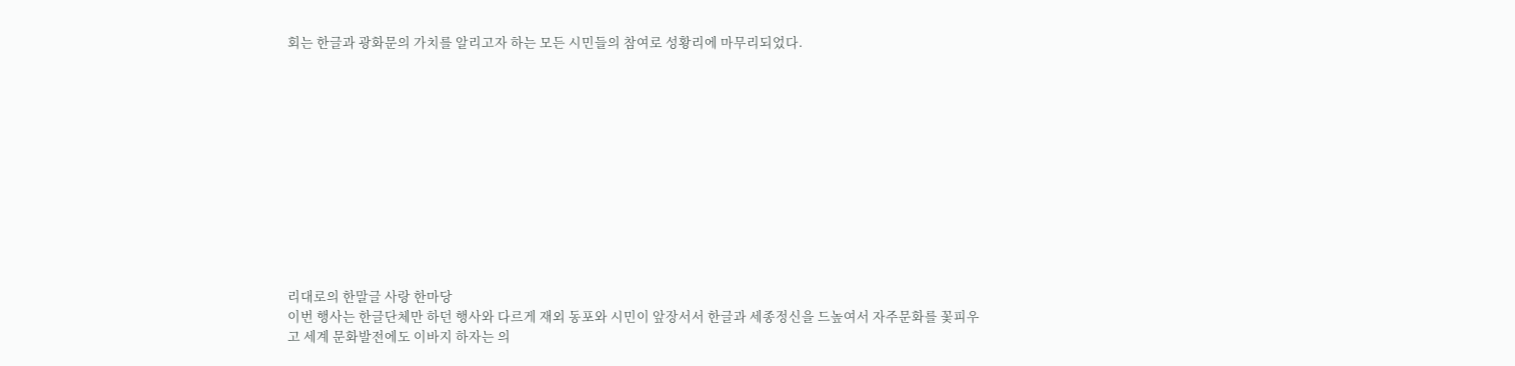회는 한글과 광화문의 가치를 알리고자 하는 모든 시민들의 참여로 성황리에 마무리되었다.












리대로의 한말글 사랑 한마당
이번 행사는 한글단체만 하던 행사와 다르게 재외 동포와 시민이 앞장서서 한글과 세종정신을 드높여서 자주문화를 꽃피우고 세계 문화발전에도 이바지 하자는 의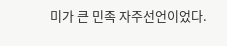미가 큰 민족 자주선언이었다.